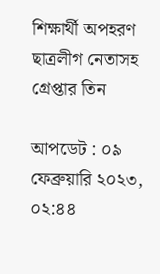শিক্ষার্থী অপহরণ ছাত্রলীগ নেতাসহ গ্রেপ্তার তিন

আপডেট : ০৯ ফেব্রুয়ারি ২০২৩, ০২:৪৪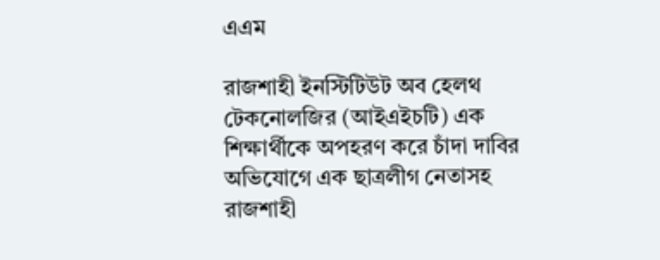এএম

রাজশাহী ইনস্টিটিউট অব হেলথ টেকনোলজির (আইএইচটি) এক শিক্ষার্থীকে অপহরণ করে চাঁদা দাবির অভিযোগে এক ছাত্রলীগ নেতাসহ রাজশাহী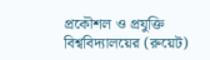প্রকৌশল ও প্রযুক্তি বিশ্ববিদ্যালয়ের (রুয়েট)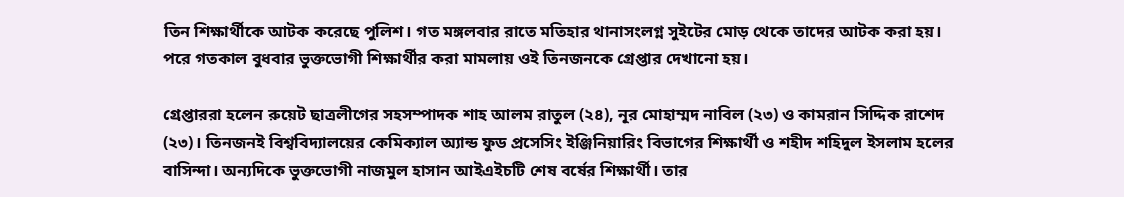তিন শিক্ষার্থীকে আটক করেছে পুলিশ। গত মঙ্গলবার রাতে মতিহার থানাসংলগ্ন সুইটের মোড় থেকে তাদের আটক করা হয়। পরে গতকাল বুধবার ভুক্তভোগী শিক্ষার্থীর করা মামলায় ওই তিনজনকে গ্রেপ্তার দেখানো হয়।

গ্রেপ্তাররা হলেন রুয়েট ছাত্রলীগের সহসম্পাদক শাহ আলম রাতুল (২৪), নূর মোহাম্মদ নাবিল (২৩) ও কামরান সিদ্দিক রাশেদ (২৩)। তিনজনই বিশ্ববিদ্যালয়ের কেমিক্যাল অ্যান্ড ফুড প্রসেসিং ইঞ্জিনিয়ারিং বিভাগের শিক্ষার্থী ও শহীদ শহিদুল ইসলাম হলের বাসিন্দা। অন্যদিকে ভুক্তভোগী নাজমুল হাসান আইএইচটি শেষ বর্ষের শিক্ষার্থী। তার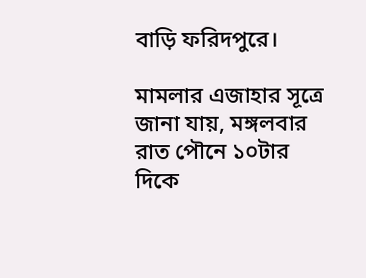বাড়ি ফরিদপুরে।

মামলার এজাহার সূত্রে জানা যায়, মঙ্গলবার রাত পৌনে ১০টার দিকে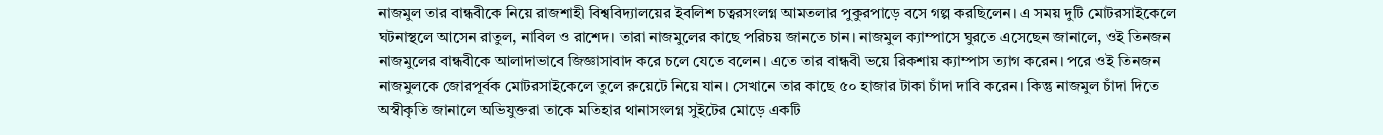নাজমুল তার বান্ধবীকে নিয়ে রাজশাহী বিশ্ববিদ্যালয়ের ইবলিশ চত্বরসংলগ্ন আমতলার পুকুরপাড়ে বসে গল্প করছিলেন। এ সময় দুটি মোটরসাইকেলে ঘটনাস্থলে আসেন রাতুল, নাবিল ও রাশেদ। তারা নাজমুলের কাছে পরিচয় জানতে চান। নাজমুল ক্যাম্পাসে ঘুরতে এসেছেন জানালে, ওই তিনজন নাজমুলের বান্ধবীকে আলাদাভাবে জিজ্ঞাসাবাদ করে চলে যেতে বলেন। এতে তার বান্ধবী ভয়ে রিকশায় ক্যাম্পাস ত্যাগ করেন। পরে ওই তিনজন নাজমুলকে জোরপূর্বক মোটরসাইকেলে তুলে রুয়েটে নিয়ে যান। সেখানে তার কাছে ৫০ হাজার টাকা চাঁদা দাবি করেন। কিন্তু নাজমুল চাঁদা দিতে অস্বীকৃতি জানালে অভিযুক্তরা তাকে মতিহার থানাসংলগ্ন সুইটের মোড়ে একটি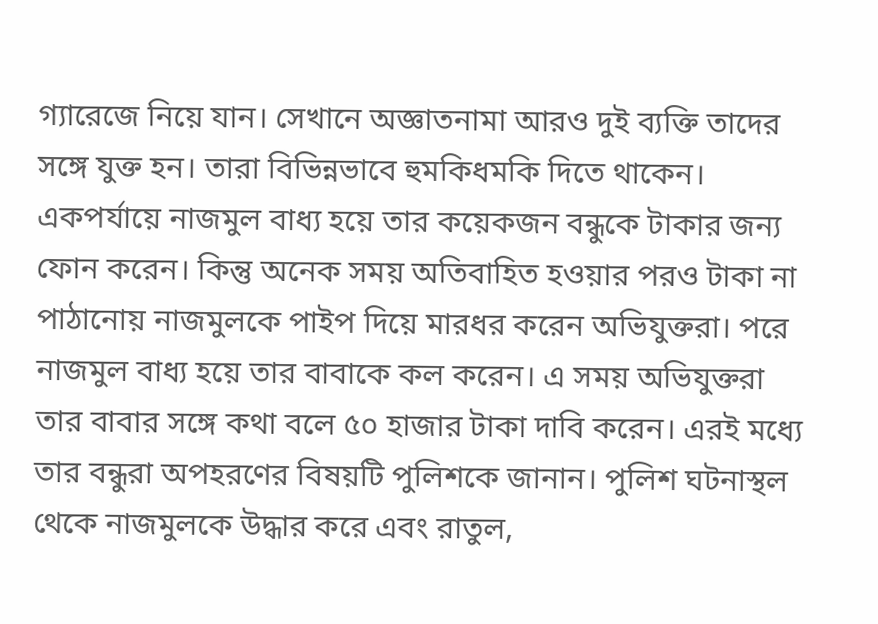গ্যারেজে নিয়ে যান। সেখানে অজ্ঞাতনামা আরও দুই ব্যক্তি তাদের সঙ্গে যুক্ত হন। তারা বিভিন্নভাবে হুমকিধমকি দিতে থাকেন। একপর্যায়ে নাজমুল বাধ্য হয়ে তার কয়েকজন বন্ধুকে টাকার জন্য ফোন করেন। কিন্তু অনেক সময় অতিবাহিত হওয়ার পরও টাকা না পাঠানোয় নাজমুলকে পাইপ দিয়ে মারধর করেন অভিযুক্তরা। পরে নাজমুল বাধ্য হয়ে তার বাবাকে কল করেন। এ সময় অভিযুক্তরা তার বাবার সঙ্গে কথা বলে ৫০ হাজার টাকা দাবি করেন। এরই মধ্যে তার বন্ধুরা অপহরণের বিষয়টি পুলিশকে জানান। পুলিশ ঘটনাস্থল থেকে নাজমুলকে উদ্ধার করে এবং রাতুল,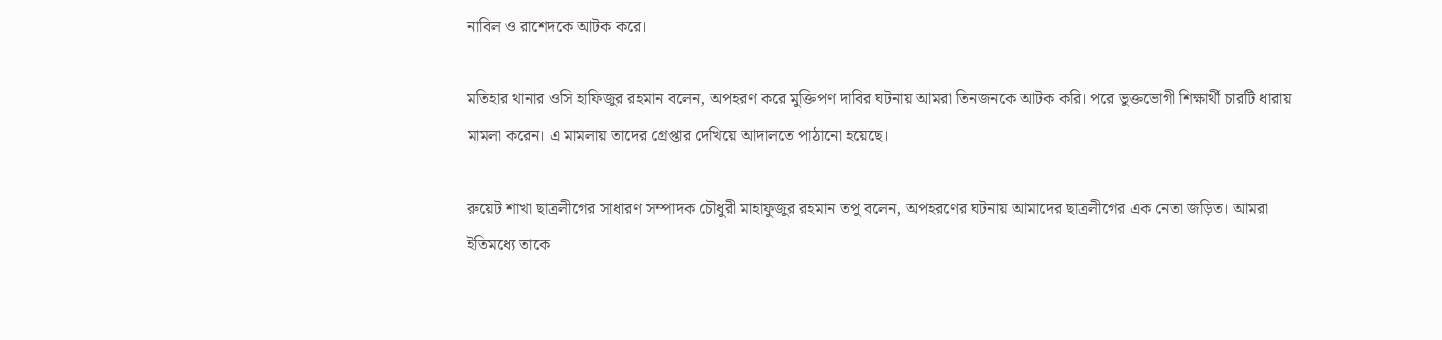নাবিল ও রাশেদকে আটক করে।

মতিহার থানার ওসি হাফিজুর রহমান বলেন, অপহরণ করে মুক্তিপণ দাবির ঘটনায় আমরা তিনজনকে আটক করি। পরে ভুক্তভোগী শিক্ষার্থী চারটি ধারায় মামলা করেন। এ মামলায় তাদের গ্রেপ্তার দেখিয়ে আদালতে পাঠানো হয়েছে।

রুয়েট শাখা ছাত্রলীগের সাধারণ সম্পাদক চৌধুরী মাহাফুজুর রহমান তপু বলেন, অপহরণের ঘটনায় আমাদের ছাত্রলীগের এক নেতা জড়িত। আমরা ইতিমধ্যে তাকে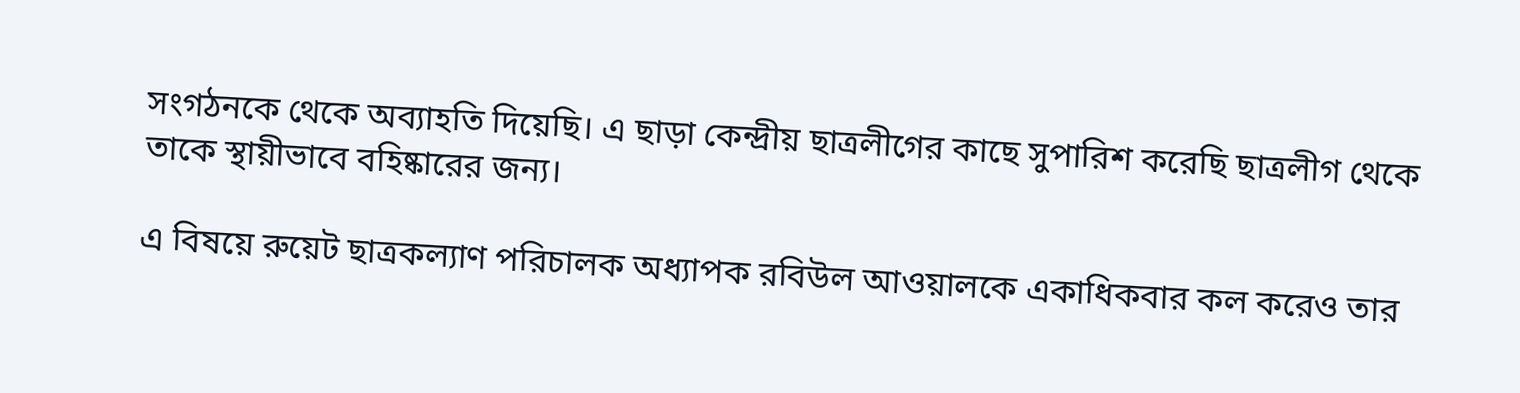সংগঠনকে থেকে অব্যাহতি দিয়েছি। এ ছাড়া কেন্দ্রীয় ছাত্রলীগের কাছে সুপারিশ করেছি ছাত্রলীগ থেকে তাকে স্থায়ীভাবে বহিষ্কারের জন্য।

এ বিষয়ে রুয়েট ছাত্রকল্যাণ পরিচালক অধ্যাপক রবিউল আওয়ালকে একাধিকবার কল করেও তার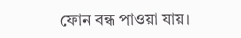ফোন বন্ধ পাওয়া যায়।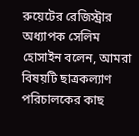রুয়েটের রেজিস্ট্রার অধ্যাপক সেলিম হোসাইন বলেন, আমরা বিষয়টি ছাত্রকল্যাণ পরিচালকের কাছ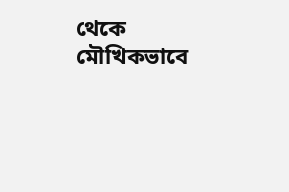থেকে মৌখিকভাবে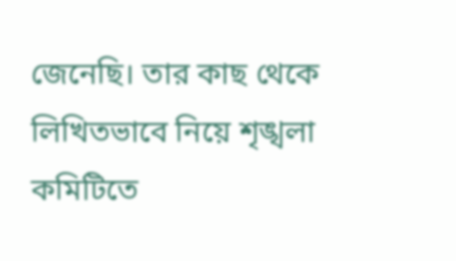জেনেছি। তার কাছ থেকে লিখিতভাবে নিয়ে শৃঙ্খলা কমিটিতে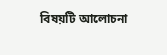বিষয়টি আলোচনা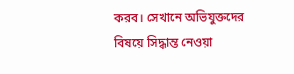করব। সেখানে অভিযুক্তদের বিষয়ে সিদ্ধান্ত নেওয়া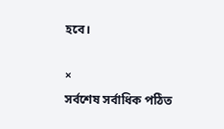হবে।

×
সর্বশেষ সর্বাধিক পঠিত